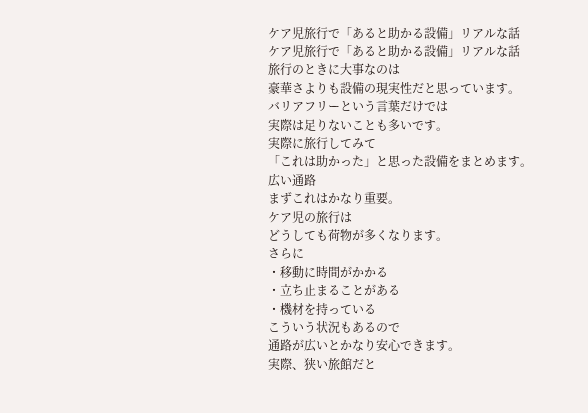ケア児旅行で「あると助かる設備」リアルな話
ケア児旅行で「あると助かる設備」リアルな話
旅行のときに大事なのは
豪華さよりも設備の現実性だと思っています。
バリアフリーという言葉だけでは
実際は足りないことも多いです。
実際に旅行してみて
「これは助かった」と思った設備をまとめます。
広い通路
まずこれはかなり重要。
ケア児の旅行は
どうしても荷物が多くなります。
さらに
・移動に時間がかかる
・立ち止まることがある
・機材を持っている
こういう状況もあるので
通路が広いとかなり安心できます。
実際、狭い旅館だと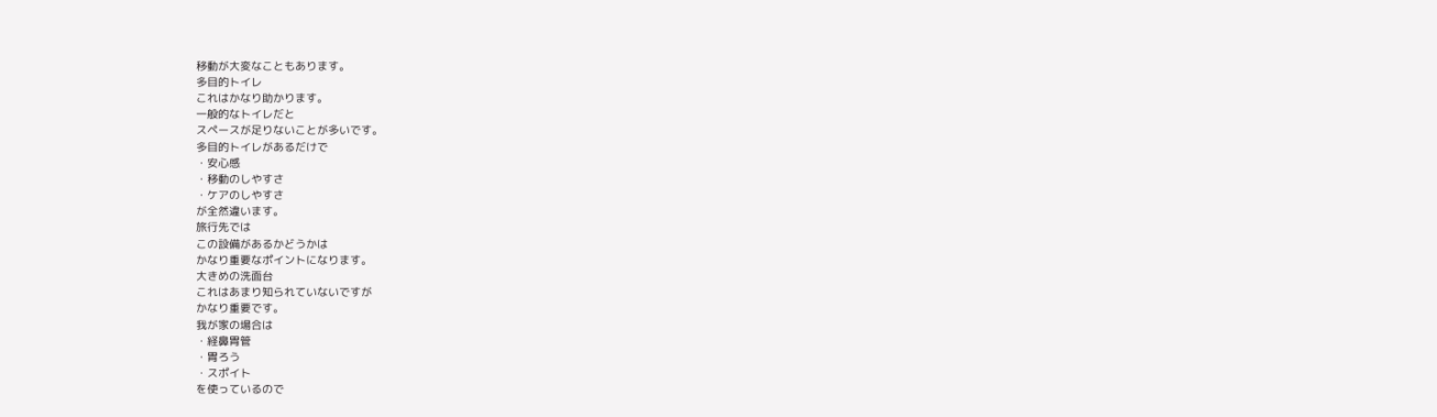移動が大変なこともあります。
多目的トイレ
これはかなり助かります。
一般的なトイレだと
スペースが足りないことが多いです。
多目的トイレがあるだけで
・安心感
・移動のしやすさ
・ケアのしやすさ
が全然違います。
旅行先では
この設備があるかどうかは
かなり重要なポイントになります。
大きめの洗面台
これはあまり知られていないですが
かなり重要です。
我が家の場合は
・経鼻胃管
・胃ろう
・スポイト
を使っているので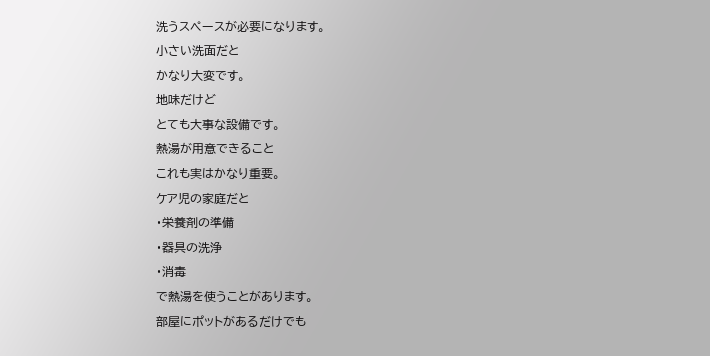洗うスペースが必要になります。
小さい洗面だと
かなり大変です。
地味だけど
とても大事な設備です。
熱湯が用意できること
これも実はかなり重要。
ケア児の家庭だと
・栄養剤の準備
・器具の洗浄
・消毒
で熱湯を使うことがあります。
部屋にポットがあるだけでも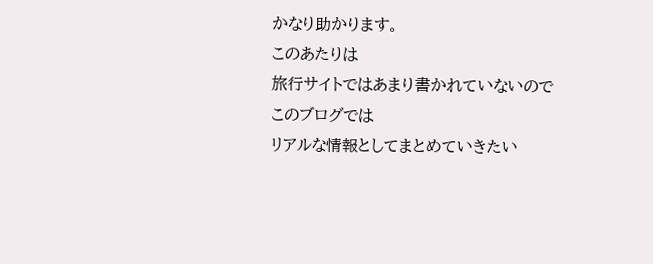かなり助かります。
このあたりは
旅行サイトではあまり書かれていないので
このブログでは
リアルな情報としてまとめていきたい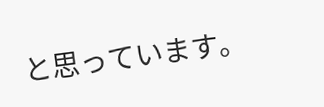と思っています。